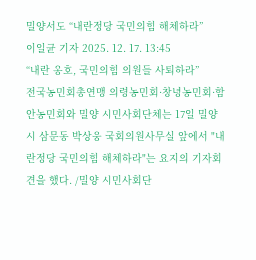밀양서도 “내란정당 국민의힘 해체하라”
이일균 기자 2025. 12. 17. 13:45
“내란 옹호, 국민의힘 의원들 사퇴하라”
전국농민회총연맹 의령농민회·창녕농민회·함안농민회와 밀양 시민사회단체는 17일 밀양시 삼문동 박상웅 국회의원사무실 앞에서 "내란정당 국민의힘 해체하라"는 요지의 기자회견을 했다. /밀양 시민사회단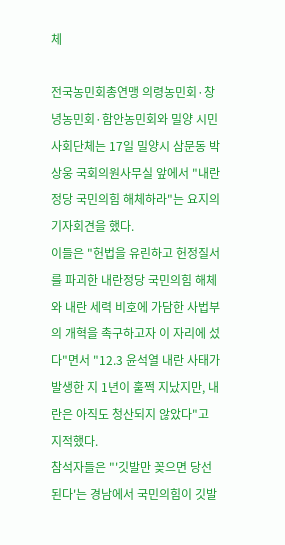체

전국농민회총연맹 의령농민회·창녕농민회·함안농민회와 밀양 시민사회단체는 17일 밀양시 삼문동 박상웅 국회의원사무실 앞에서 "내란정당 국민의힘 해체하라"는 요지의 기자회견을 했다.
이들은 "헌법을 유린하고 헌정질서를 파괴한 내란정당 국민의힘 해체와 내란 세력 비호에 가담한 사법부의 개혁을 촉구하고자 이 자리에 섰다"면서 "12.3 윤석열 내란 사태가 발생한 지 1년이 훌쩍 지났지만, 내란은 아직도 청산되지 않았다"고 지적했다.
참석자들은 "'깃발만 꽂으면 당선된다'는 경남에서 국민의힘이 깃발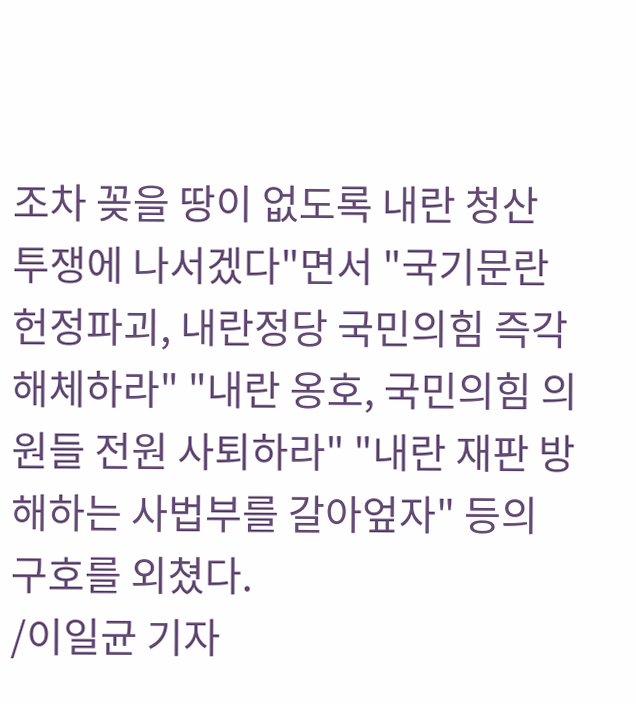조차 꽂을 땅이 없도록 내란 청산 투쟁에 나서겠다"면서 "국기문란 헌정파괴, 내란정당 국민의힘 즉각 해체하라" "내란 옹호, 국민의힘 의원들 전원 사퇴하라" "내란 재판 방해하는 사법부를 갈아엎자" 등의 구호를 외쳤다.
/이일균 기자